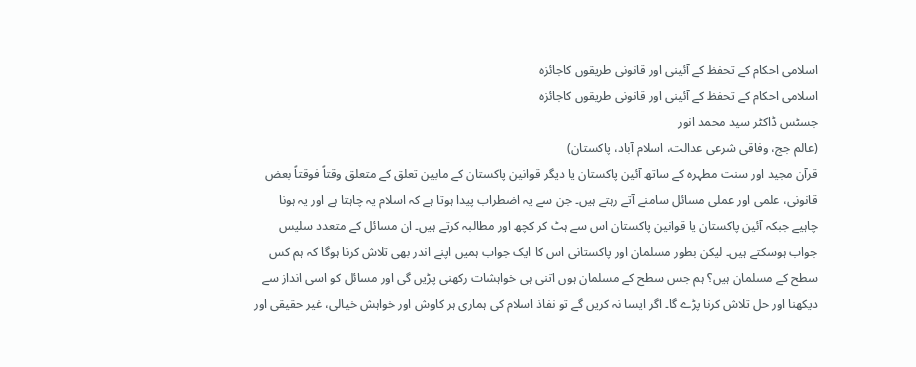اسلامی احکام کے تحفظ کے آئینی اور قانونی طریقوں کاجائزہ
اسلامی احکام کے تحفظ کے آئینی اور قانونی طریقوں کاجائزہ
جسٹس ڈاکٹر سید محمد انور
(عالم جج، وفاقی شرعی عدالت، اسلام آباد، پاکستان)
قرآن مجید اور سنت مطہرہ کے ساتھ آئین پاکستان یا دیگر قوانین پاکستان کے مابین تعلق کے متعلق وقتاً فوقتاً بعض قانونی، علمی اور عملی مسائل سامنے آتے رہتے ہیں۔ جن سے یہ اضطراب پیدا ہوتا ہے کہ اسلام یہ چاہتا ہے اور یہ ہونا چاہیے جبکہ آئین پاکستان یا قوانین پاکستان اس سے ہٹ کر کچھ اور مطالبہ کرتے ہیں۔ ان مسائل کے متعدد سلیس جواب ہوسکتے ہیں۔ لیکن بطور مسلمان اور پاکستانی اس کا ایک جواب ہمیں اپنے اندر بھی تلاش کرنا ہوگا کہ ہم کس سطح کے مسلمان ہیں؟ ہم جس سطح کے مسلمان ہوں اتنی ہی خواہشات رکھنی پڑیں گی اور مسائل کو اسی انداز سے دیکھنا اور حل تلاش کرنا پڑے گا۔ اگر ایسا نہ کریں گے تو نفاذ اسلام کی ہماری ہر کاوش اور خواہش خیالی، غیر حقیقی اور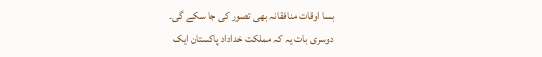بسا اوقات منافقانہ بھی تصور کی جا سکے گی۔
دوسری بات یہ کہ مملکت خداداد پاکستان ایک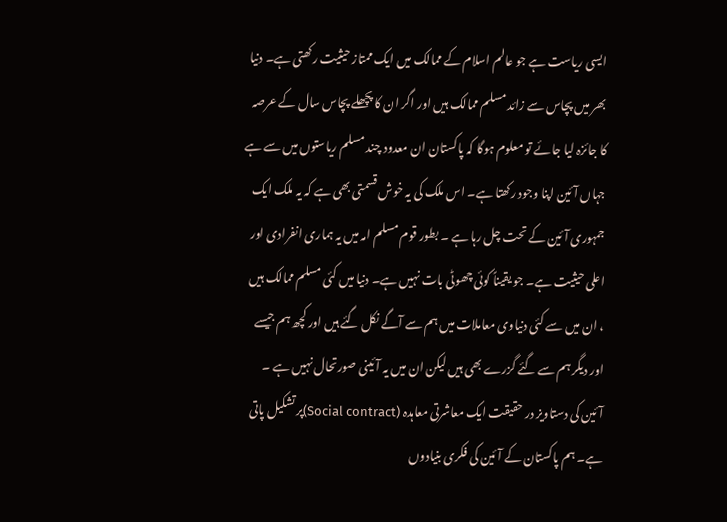ایسی ریاست ہے جو عالم اسلام کے ممالک میں ایک ممتاز حیثیت رکھتی ہے۔ دنیا بھر میں پچاس سے زائد مسلم ممالک ہیں اور اگر ان کا پچھلے پچاس سال کے عرصہ کا جائزہ لیا جائے تو معلوم ہوگا کہ پاکستان ان معدود چند مسلم ریاستوں میں سے ہے جہاں آئین اپنا وجود رکھتا ہے۔ اس ملک کی یہ خوش قسمتی بھی ہے کہ یہ ملک ایک جمہوری آئین کے تحت چل رہا ہے ۔ بطور قوم مسلم امہ میں یہ ہماری انفرادی اور اعلی حیثیت ہے۔ جو یقیناً کوئی چھوٹی بات نہیں ہے۔ دنیا میں کئی مسلم ممالک ہیں ، ان میں سے کئی دنیاوی معاملات میں ہم سے آگے نکل گئے ہیں اور کچھ ہم جیسے اور دیگر ہم سے گئے گزرے بھی ہیں لیکن ان میں یہ آئینی صورتحال نہیں ہے ۔
آئین کی دستاویز در حقیقت ایک معاشرتی معاہدہ (Social contract)پر تشکیل پاتی ہے۔ ہم پاکستان کے آئین کی فکری بنیادوں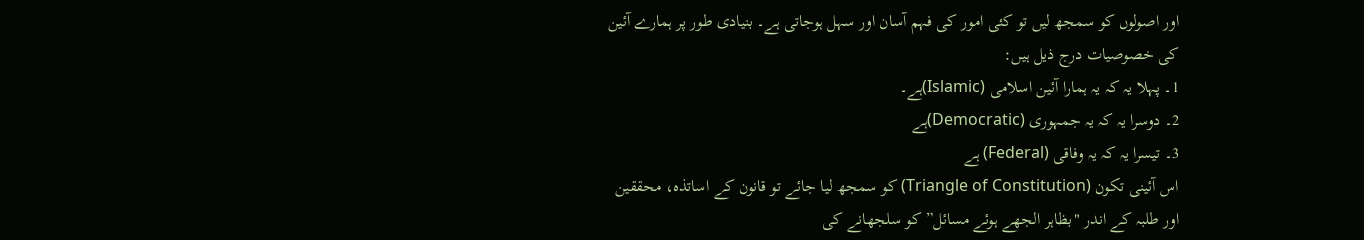اور اصولوں کو سمجھ لیں تو کئی امور کی فہم آسان اور سہل ہوجاتی ہے۔ بنیادی طور پر ہمارے آئین کی خصوصیات درج ذیل ہیں:
1۔ پہلا یہ کہ یہ ہمارا آئین اسلامی (Islamic)ہے۔
2۔ دوسرا یہ کہ یہ جمہوری (Democratic)ہے
3۔ تیسرا یہ کہ یہ وفاقی (Federal) ہے
اس آئینی تکون (Triangle of Constitution) کو سمجھ لیا جائے تو قانون کے اساتذہ، محققین اور طلبہ کے اندر "بظاہر الجھے ہوئے مسائل” کو سلجھانے کی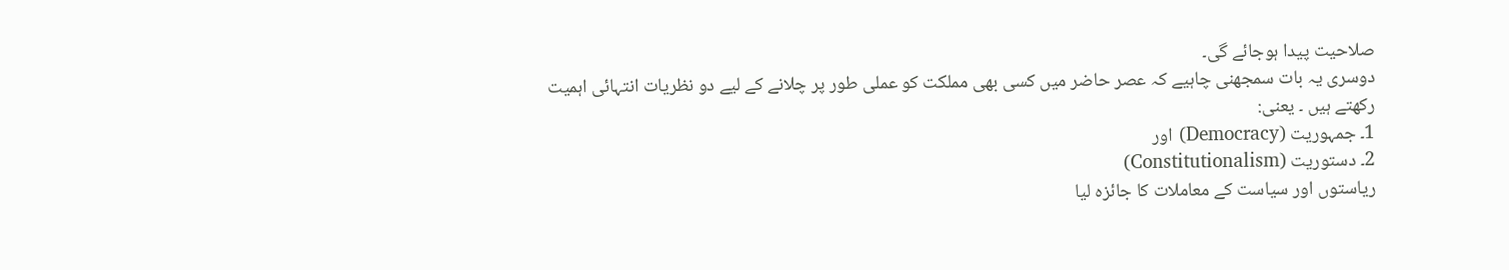صلاحیت پیدا ہوجائے گی۔
دوسری یہ بات سمجھنی چاہیے کہ عصر حاضر میں کسی بھی مملکت کو عملی طور پر چلانے کے لیے دو نظریات انتہائی اہمیت رکھتے ہیں ۔ یعنی:
1۔ جمہوریت (Democracy) اور
2۔ دستوریت (Constitutionalism)
ریاستوں اور سیاست کے معاملات کا جائزہ لیا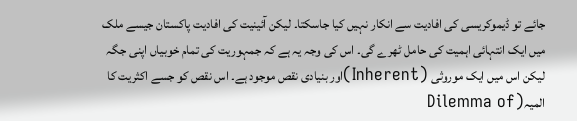جائے تو ڈیموکریسی کی افادیت سے انکار نہیں کیا جاسکتا۔ لیکن آئینیت کی افادیت پاکستان جیسے ملک میں ایک انتہائی اہمیت کی حامل ٹھرے گی۔ اس کی وجہ یہ ہے کہ جمہوریت کی تمام خوبیاں اپنی جگہ لیکن اس میں ایک موروثی (Inherent)اور بنیادی نقص موجود ہے۔ اس نقص کو جسے اکثریت کا المیہ(Dilemma of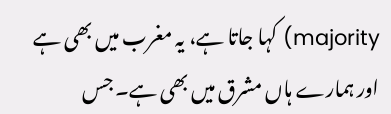majority) کہا جاتا ہے، یہ مغرب میں بھی ہے اور ہمارے ہاں مشرق میں بھی ہے۔ جس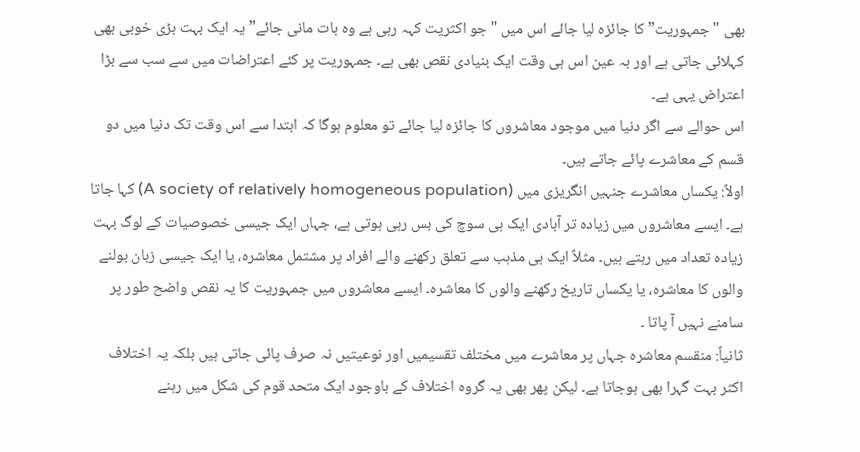بھی "جمہوریت” کا جائزہ لیا جائے اس میں "جو اکثریت کہہ رہی ہے وہ بات مانی جائے” یہ ایک بہت بڑی خوبی بھی کہلائی جاتی ہے اور بہ عین اس ہی وقت ایک بنیادی نقص بھی ہے۔ جمہوریت پر کئے اعتراضات میں سے سب سے بڑا اعتراض یہی ہے۔
اس حوالے سے اگر دنیا میں موجود معاشروں کا جائزہ لیا جائے تو معلوم ہوگا کہ ابتدا سے اس وقت تک دنیا میں دو قسم کے معاشرے پائے جاتے ہیں۔
اولاً: یکساں معاشرے جنہیں انگریزی میں (A society of relatively homogeneous population) کہا جاتا ہے۔ ایسے معاشروں میں زیادہ تر آبادی ایک ہی سوچ کی بس رہی ہوتی ہے، جہاں ایک جیسی خصوصیات کے لوگ بہت زیادہ تعداد میں رہتے ہیں۔ مثلاً ایک ہی مذہب سے تعلق رکھنے والے افراد پر مشتمل معاشرہ، یا ایک جیسی زبان بولنے والوں کا معاشرہ، یا یکساں تاریخ رکھنے والوں کا معاشرہ۔ ایسے معاشروں میں جمہوریت کا یہ نقص واضح طور پر سامنے نہیں آ پاتا ۔
ثانیاً: منقسم معاشرہ جہاں پر معاشرے میں مختلف تقسیمیں اور نوعیتیں نہ صرف پائی جاتی ہیں بلکہ یہ اختلاف اکثر بہت گہرا بھی ہوجاتا ہے۔ لیکن پھر بھی یہ گروہ اختلاف کے باوجود ایک متحد قوم کی شکل میں رہنے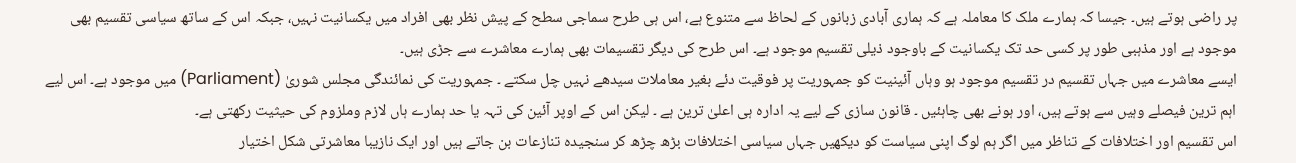پر راضی ہوتے ہیں۔ جیسا کہ ہمارے ملک کا معاملہ ہے کہ ہماری آبادی زبانوں کے لحاظ سے متنوع ہے، اس ہی طرح سماجی سطح کے پیش نظر بھی افراد میں یکسانیت نہیں، جبکہ اس کے ساتھ سیاسی تقسیم بھی موجود ہے اور مذہبی طور پر کسی حد تک یکسانیت کے باوجود ذیلی تقسیم موجود ہے۔ اس طرح کی دیگر تقسیمات بھی ہمارے معاشرے سے جڑی ہیں۔
ایسے معاشرے میں جہاں تقسیم در تقسیم موجود ہو وہاں آئینیت کو جمہوریت پر فوقیت دئے بغیر معاملات سیدھے نہیں چل سکتے ۔ جمہوریت کی نمائندگی مجلس شوریٰ (Parliament) میں موجود ہے۔ اس لیے اہم ترین فیصلے وہیں سے ہوتے ہیں، اور ہونے بھی چاہئیں ۔ قانون سازی کے لیے یہ ادارہ ہی اعلیٰ ترین ہے ۔ لیکن اس کے اوپر آئین کی تہہ یا حد ہمارے ہاں لازم وملزوم کی حیثیت رکھتی ہے۔
اس تقسیم اور اختلافات کے تناظر میں اگر ہم لوگ اپنی سیاست کو دیکھیں جہاں سیاسی اختلافات بڑھ چڑھ کر سنجیدہ تنازعات بن جاتے ہیں اور ایک نازیبا معاشرتی شکل اختیار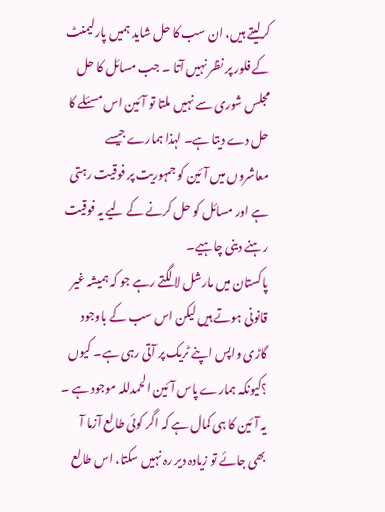کرلیتے ہیں، ان سب کا حل شاید ہمیں پارلیمنٹ کے فلور پر نظر نہیں آتا ۔ جب مسائل کا حل مجلس شوری سے نہیں ملتا تو آئین اس مسئلے کا حل دے دیتا ہے۔ لہذا ہمارے جیسے معاشروں میں آئین کو جمہوریت پر فوقیت رہتی ہے اور مسائل کو حل کرنے کے لیے یہ فوقیت رہنے دینی چاہیے۔
پاکستان میں مارشل لا لگتے رہے جو کہ ہمیشہ غیر قانونی ہوتے ہیں لیکن اس سب کے باوجود گاڑی واپس اپنے ٹریک پر آتی رہی ہے۔ کیوں ؟کیونکہ ہمارے پاس آئین الحمدللہ موجود ہے ۔ یہ آئین کا ہی کمال ہے کہ اگر کوئی طالع آزما آ بھی جائے تو زیادہ دیر رہ نہیں سکتا، اس طالع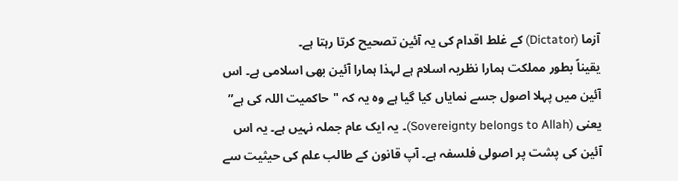آزما (Dictator) کے غلط اقدام کی یہ آئین تصحیح کرتا رہتا ہے۔
یقیناً بطور مملکت ہمارا نظریہ اسلام ہے لہذا ہمارا آئین بھی اسلامی ہے۔ اس آئین میں پہلا اصول جسے نمایاں کیا گیا ہے وہ یہ کہ "حاکمیت اللہ کی ہے” یعنی (Sovereignty belongs to Allah)۔ یہ ایک عام جملہ نہیں ہے۔ یہ اس آئین کی پشت پر اصولی فلسفہ ہے۔ آپ قانون کے طالب علم کی حیثیت سے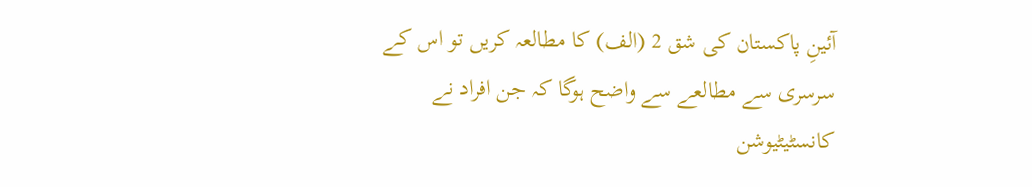آئینِ پاکستان کی شق 2 (الف) کا مطالعہ کریں تو اس کے سرسری سے مطالعے سے واضح ہوگا کہ جن افراد نے کانسٹیٹیوشن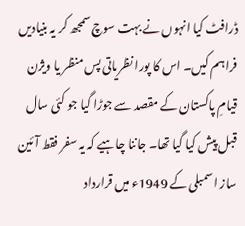ڈرافٹ کیا انہوں نے بہت سوچ سمجھ کر یہ بنیادیں فراہم کیں۔ اس کا پورا نظریاتی پس منظر یا ویژن قیامِ پاکستان کے مقصد سے جوڑا گیا جو کئی سال قبل پیش کیا گیا تھا۔ جاننا چاہیے کہ یہ سفر فقط آئین ساز اسمبلی کے 1949ء میں قرارداد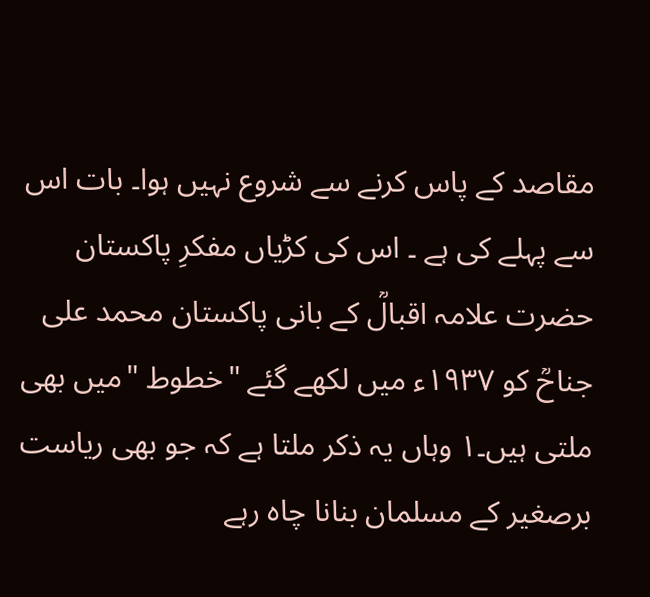مقاصد کے پاس کرنے سے شروع نہیں ہوا۔ بات اس سے پہلے کی ہے ۔ اس کی کڑیاں مفکرِ پاکستان حضرت علامہ اقبالؒ کے بانی پاکستان محمد علی جناحؒ کو ۱۹۳۷ء میں لکھے گئے "خطوط "میں بھی ملتی ہیں۔۱ وہاں یہ ذکر ملتا ہے کہ جو بھی ریاست برصغیر کے مسلمان بنانا چاہ رہے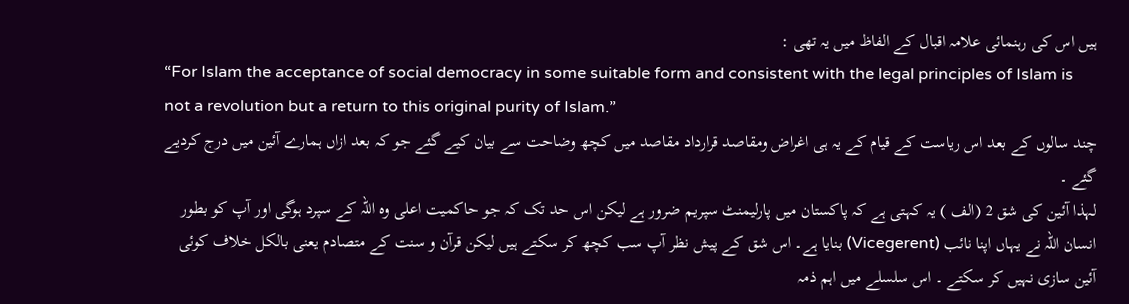ہیں اس کی رہنمائی علامہ اقبال کے الفاظ میں یہ تھی :
“For Islam the acceptance of social democracy in some suitable form and consistent with the legal principles of Islam is not a revolution but a return to this original purity of Islam.”
چند سالوں کے بعد اس ریاست کے قیام کے یہ ہی اغراض ومقاصد قرارداد مقاصد میں کچھ وضاحت سے بیان کیے گئے جو کہ بعد ازاں ہمارے آئین میں درج کردیے گئے ۔
لہذا آئین کی شق 2 (الف ) یہ کہتی ہے کہ پاکستان میں پارلیمنٹ سپریم ضرور ہے لیکن اس حد تک کہ جو حاکمیت اعلی وہ اللہ کے سپرد ہوگی اور آپ کو بطور انسان اللہ نے یہاں اپنا نائب (Vicegerent) بنایا ہے۔ اس شق کے پیش نظر آپ سب کچھ کر سکتے ہیں لیکن قرآن و سنت کے متصادم یعنی بالکل خلاف کوئی آئین سازی نہیں کر سکتے ۔ اس سلسلے میں اہم ذمہ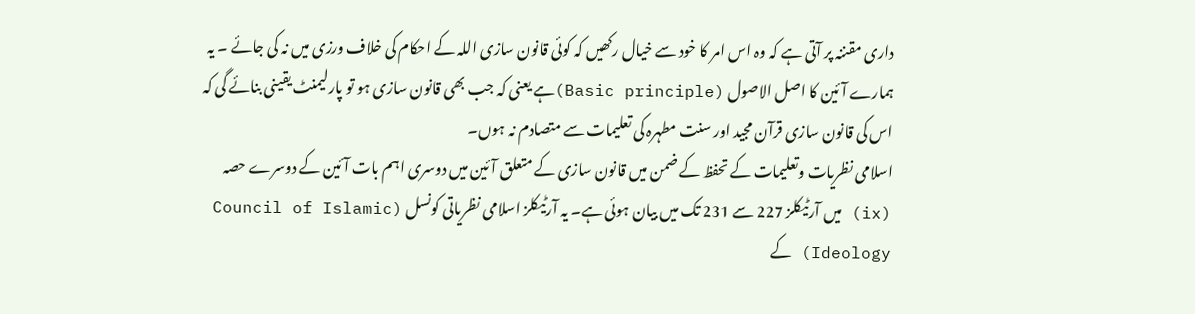داری مقننہ پر آتی ہے کہ وہ اس امر کا خود سے خیال رکھیں کہ کوئی قانون سازی اللہ کے احکام کی خلاف ورزی میں نہ کی جائے ۔ یہ ہمارے آئین کا اصل الاصول (Basic principle)ہے یعنی کہ جب بھی قانون سازی ہو تو پارلیمنٹ یقینی بنائے گی کہ اس کی قانون سازی قرآن مجید اور سنت مطہرہ کی تعلیمات سے متصادم نہ ہوں۔
اسلامی نظریات وتعلیمات کے تحفظ کے ضمن میں قانون سازی کے متعلق آئین میں دوسری اہم بات آئین کے دوسرے حصہ (ix) میں آرٹیکلز 227 سے 231 تک میں بیان ہوئی ہے۔ یہ آرٹیکلز اسلامی نظریاتی کونسل (Council of Islamic Ideology) کے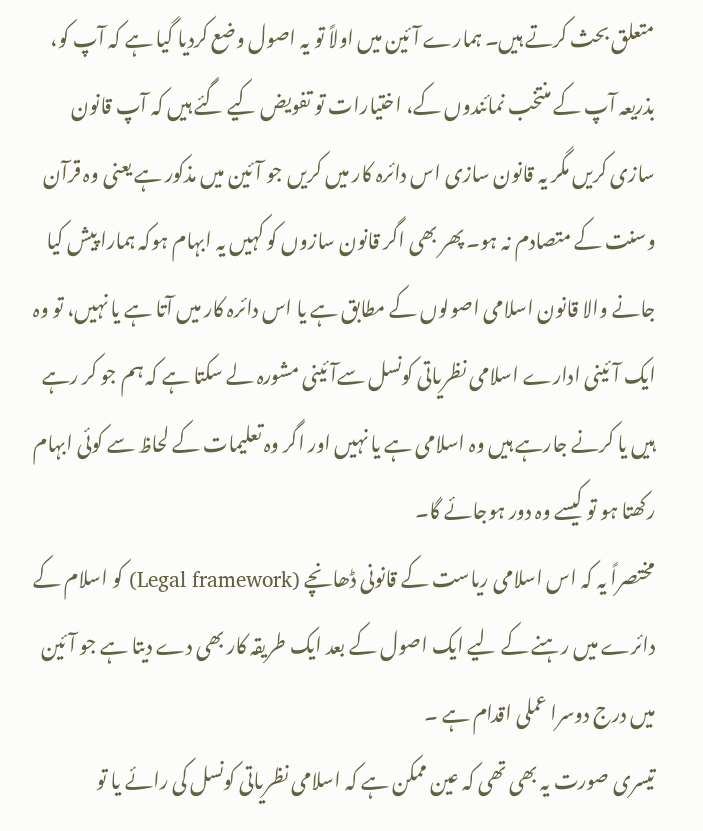متعلق بحث کرتے ہیں۔ ہمارے آئین میں اولاً تو یہ اصول وضع کردیا گیا ہے کہ آپ کو، بذریعہ آپ کے منتخب نمائندوں کے، اختیارات تو تفویض کیے گئے ہیں کہ آپ قانون سازی کریں مگر یہ قانون سازی اس دائرہ کار میں کریں جو آئین میں مذکور ہے یعنی وہ قرآن وسنت کے متصادم نہ ہو۔ پھر بھی اگر قانون سازوں کو کہیں یہ ابہام ہوکہ ہمارا پیش کیا جانے والا قانون اسلامی اصولوں کے مطابق ہے یا اس دائرہ کار میں آتا ہے یا نہیں، تو وہ ایک آئینی ادارے اسلامی نظریاتی کونسل سےآئینی مشورہ لے سکتا ہے کہ ہم جو کر رہے ہیں یا کرنے جارہے ہیں وہ اسلامی ہے یا نہیں اور اگر وہ تعلیمات کے لحاظ سے کوئی ابہام رکھتا ہو تو کیسے وہ دور ہوجائے گا۔
مختصراً یہ کہ اس اسلامی ریاست کے قانونی ڈھانچے (Legal framework) کو اسلام کے دائرے میں رہنے کے لیے ایک اصول کے بعد ایک طریقہ کار بھی دے دیتا ہے جو آئین میں درج دوسرا عملی اقدام ہے ۔
تیسری صورت یہ بھی تھی کہ عین ممکن ہے کہ اسلامی نظریاتی کونسل کی رائے یا تو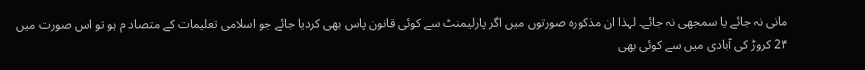مانی نہ جائے یا سمجھی نہ جائے۔ لہذا ان مذکورہ صورتوں میں اگر پارلیمنٹ سے کوئی قانون پاس بھی کردیا جائے جو اسلامی تعلیمات کے متصاد م ہو تو اس صورت میں 2۴ کروڑ کی آبادی میں سے کوئی بھی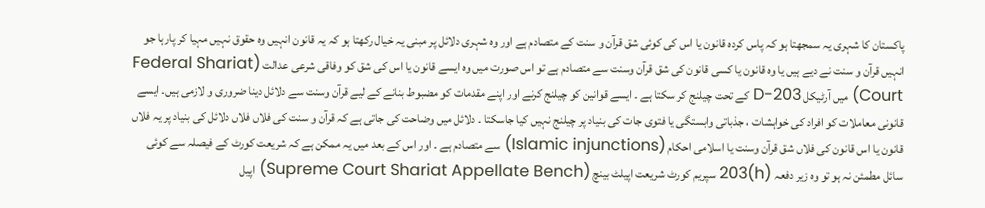پاکستان کا شہری یہ سمجھتا ہو کہ پاس کردہ قانون یا اس کی کوئی شق قرآن و سنت کے متصادم ہے اور وہ شہری دلائل پر مبنی یہ خیال رکھتا ہو کہ یہ قانون انہیں وہ حقوق نہیں مہیا کر پارہا جو انہیں قرآن و سنت نے دیے ہیں یا وہ قانون یا کسی قانون کی شق قرآن وسنت سے متصادم ہے تو اس صورت میں وہ ایسے قانون یا اس کی شق کو وفاقی شرعی عدالت (Federal Shariat Court) میں آرٹیکل 203-D کے تحت چیلنج کر سکتا ہے ۔ ایسے قوانین کو چیلنج کرنے اور اپنے مقدمات کو مضبوط بنانے کے لیے قرآن وسنت سے دلائل دینا ضروری و لازمی ہیں۔ ایسے قانونی معاملات کو افراد کی خواہشات ، جذباتی وابستگی یا فتوی جات کی بنیاد پر چیلنج نہیں کیا جاسکتا ۔ دلائل میں وضاحت کی جاتی ہے کہ قرآن و سنت کی فلاں فلاں دلائل کی بنیاد پر یہ فلاں قانون یا اس قانون کی فلاں شق قرآن وسنت یا اسلامی احکام (Islamic injunctions) سے متصادم ہے ۔ اور اس کے بعد میں یہ ممکن ہے کہ شریعت کورٹ کے فیصلہ سے کوئی سائل مطمئن نہ ہو تو وہ زیر دفعہ (h)203 سپریم کورٹ شریعت اپیلٹ بینچ (Supreme Court Shariat Appellate Bench) اپیل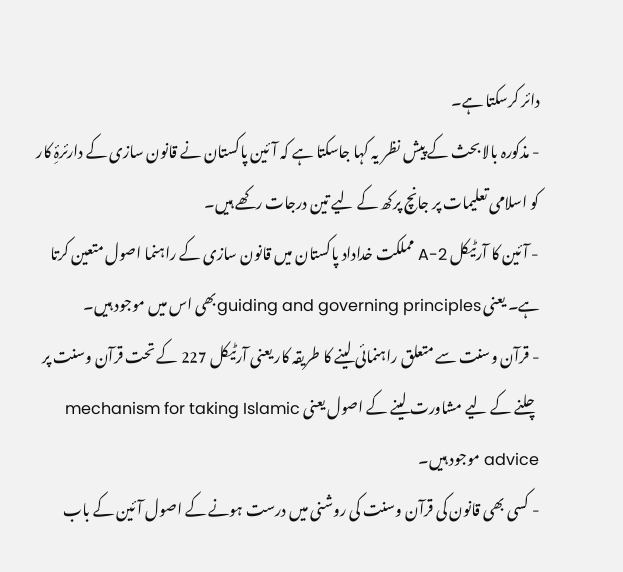دائر کرسکتا ہے۔
- مذکورہ بالا بحث کے پیش نظر یہ کہا جاسکتا ہے کہ آئین پاکستان نے قانون سازی کے دارئرۂِ کار کو اسلامی تعلیمات پر جانچ پرکھ کے لیے تین درجات رکھے ہیں۔
- آئین کا آرٹیکل 2-A مملکت خداداد پاکستان میں قانون سازی کے راہنما اصول متعین کرتا ہے۔ یعنی guiding and governing principlesبھی اس میں موجود ہیں۔
- قرآن وسنت سے متعلق راہنمائی لینے کا طریقہ کار یعنی آرٹیکل 227 کے تحت قرآن وسنت پر چلنے کے لیے مشاورت لینے کے اصول یعنی mechanism for taking Islamic advice موجود ہیں۔
- کسی بھی قانون کی قرآن وسنت کی روشنی میں درست ہونے کے اصول آئین کے باب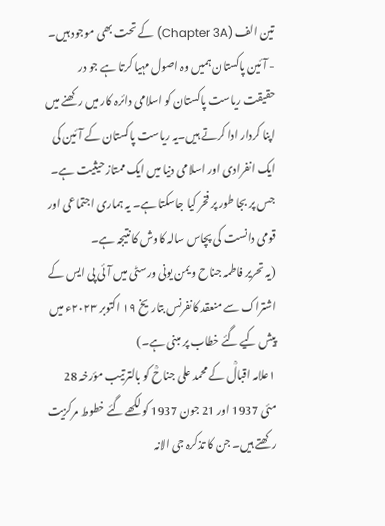تین الف (Chapter 3A) کے تحت بھی موجود ہیں۔
- آئین پاکستان ہمیں وہ اصول مہیا کرتا ہے جو در حقیقت ریاست پاکستان کو اسلامی دائرہ کار میں رکھنے میں اپنا کردار ادا کرتے ہیں۔یہ ریاست پاکستان کے آئین کی ایک انفرادی اور اسلامی دنیا میں ایک ممتاز حیثیت ہے۔ جس پر بجا طور پر فخر کیا جاسکتا ہے۔ یہ ہماری اجتماعی اور قومی دانست کی پچاس سالہ کاوش کا نتیجہ ہے۔
(یہ تحریر فاطمہ جناح ویمن یونی ورسٹی میں آئی پی ایس کے اشتراک سے منعقد کانفرنس بتاریخ ۱۹ اکتوبر ۲۰۲۳ء میں پیش کیے گئے خطاب پر مبنی ہے۔)
۱علامہ اقبالؒ کے محمد علی جناحؒ کو بالترتیب مؤرخہ 28 مئی 1937 اور 21 جون 1937 کو لکھے گئے خطوط مرکزیت رکھتے ہیں۔ جن کا تذکرہ جی الانہ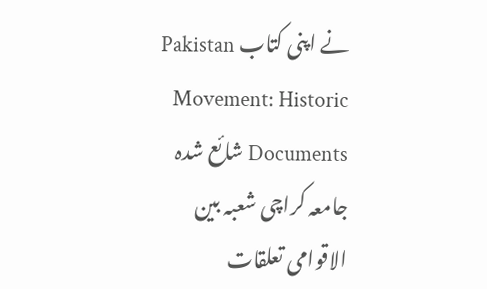نے اپنی کتاب Pakistan Movement: Historic Documents شائع شدہ جامعہ کراچی شعبہ بین الاقوامی تعلقات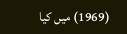(1969) میں کیا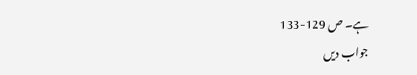ہے۔ ص 129-133
جواب دیں